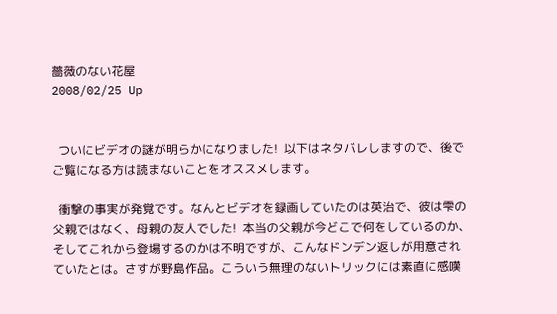薔薇のない花屋
2008/02/25 Up


  ついにビデオの謎が明らかになりました!  以下はネタバレしますので、後でご覧になる方は読まないことをオススメします。

  衝撃の事実が発覚です。なんとビデオを録画していたのは英治で、彼は雫の父親ではなく、母親の友人でした!  本当の父親が今どこで何をしているのか、そしてこれから登場するのかは不明ですが、こんなドンデン返しが用意されていたとは。さすが野島作品。こういう無理のないトリックには素直に感嘆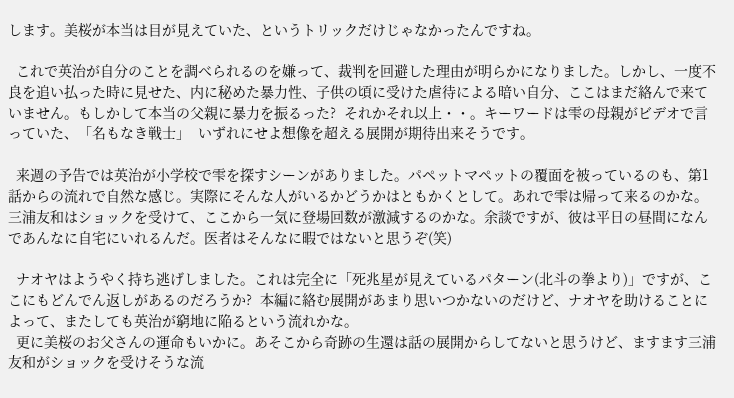します。美桜が本当は目が見えていた、というトリックだけじゃなかったんですね。

  これで英治が自分のことを調べられるのを嫌って、裁判を回避した理由が明らかになりました。しかし、一度不良を追い払った時に見せた、内に秘めた暴力性、子供の頃に受けた虐待による暗い自分、ここはまだ絡んで来ていません。もしかして本当の父親に暴力を振るった?  それかそれ以上・・。キーワードは雫の母親がビデオで言っていた、「名もなき戦士」  いずれにせよ想像を超える展開が期待出来そうです。

  来週の予告では英治が小学校で雫を探すシーンがありました。パペットマペットの覆面を被っているのも、第1話からの流れで自然な感じ。実際にそんな人がいるかどうかはともかくとして。あれで雫は帰って来るのかな。三浦友和はショックを受けて、ここから一気に登場回数が激減するのかな。余談ですが、彼は平日の昼間になんであんなに自宅にいれるんだ。医者はそんなに暇ではないと思うぞ(笑)

  ナオヤはようやく持ち逃げしました。これは完全に「死兆星が見えているパターン(北斗の拳より)」ですが、ここにもどんでん返しがあるのだろうか?  本編に絡む展開があまり思いつかないのだけど、ナオヤを助けることによって、またしても英治が窮地に陥るという流れかな。
  更に美桜のお父さんの運命もいかに。あそこから奇跡の生還は話の展開からしてないと思うけど、ますます三浦友和がショックを受けそうな流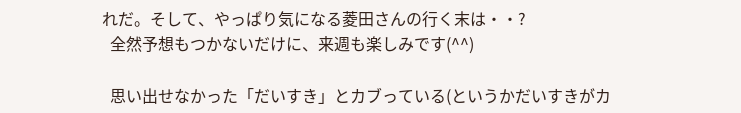れだ。そして、やっぱり気になる菱田さんの行く末は・・?
  全然予想もつかないだけに、来週も楽しみです(^^)

  思い出せなかった「だいすき」とカブっている(というかだいすきがカ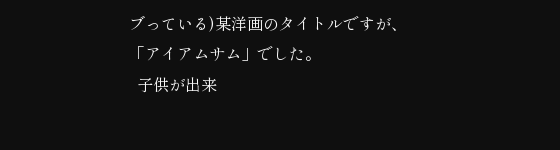ブっている)某洋画のタイトルですが、「アイアムサム」でした。
  子供が出来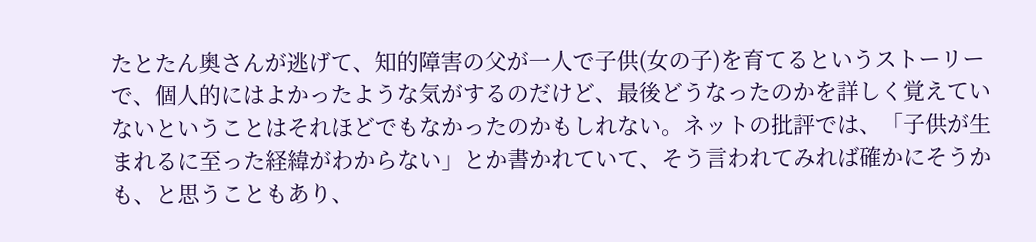たとたん奥さんが逃げて、知的障害の父が一人で子供(女の子)を育てるというストーリーで、個人的にはよかったような気がするのだけど、最後どうなったのかを詳しく覚えていないということはそれほどでもなかったのかもしれない。ネットの批評では、「子供が生まれるに至った経緯がわからない」とか書かれていて、そう言われてみれば確かにそうかも、と思うこともあり、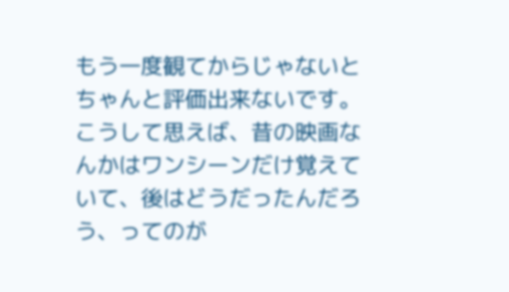もう一度観てからじゃないとちゃんと評価出来ないです。こうして思えば、昔の映画なんかはワンシーンだけ覚えていて、後はどうだったんだろう、ってのが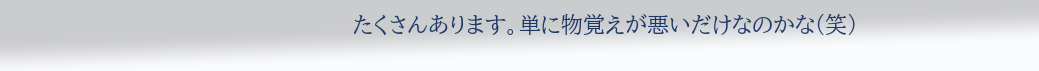たくさんあります。単に物覚えが悪いだけなのかな(笑)